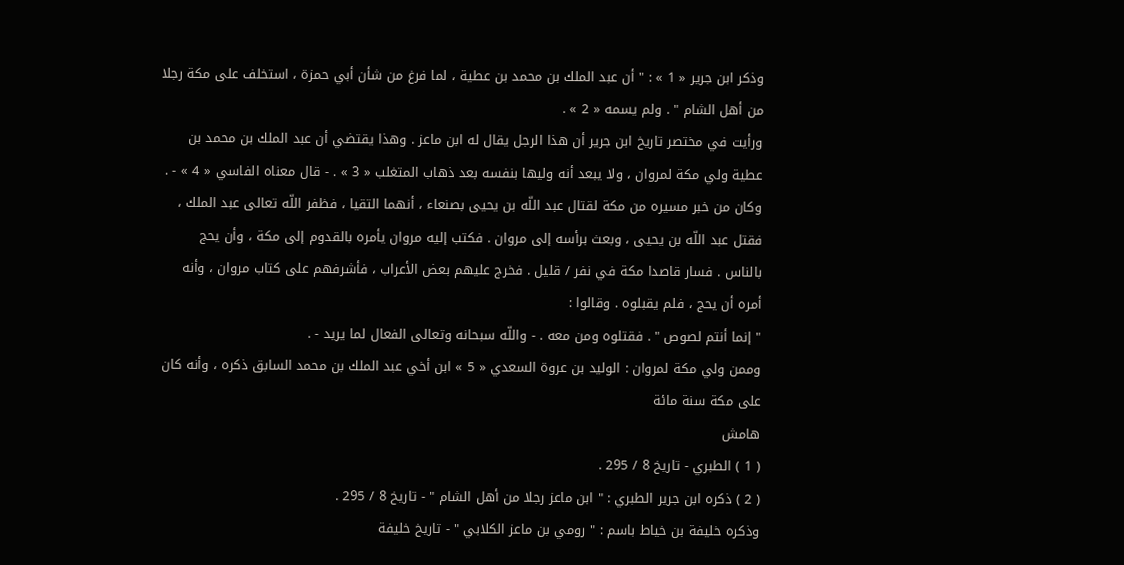وذكر ابن جرير « 1 » : " أن عبد الملك بن محمد بن عطية ، لما فرغ من شأن أبي حمزة ، استخلف على مكة رجلا من أهل الشام " . ولم يسمه « 2 » .
ورأيت في مختصر تاريخ ابن جرير أن هذا الرجل يقال له ابن ماعز . وهذا يقتضي أن عبد الملك بن محمد بن عطية ولي مكة لمروان ، ولا يبعد أنه وليها بنفسه بعد ذهاب المتغلب « 3 » . - قال معناه الفاسي « 4 » - .
وكان من خبر مسيره من مكة لقتال عبد اللّه بن يحيى بصنعاء ، أنهما التقيا ، فظفر اللّه تعالى عبد الملك ، فقتل عبد اللّه بن يحيى ، وبعث برأسه إلى مروان . فكتب إليه مروان يأمره بالقدوم إلى مكة ، وأن يحج بالناس . فسار قاصدا مكة في نفر / قليل . فخرج عليهم بعض الأعراب ، فأشرفهم على كتاب مروان ، وأنه أمره أن يحج ، فلم يقبلوه . وقالوا :
" إنما أنتم لصوص " . فقتلوه ومن معه . - واللّه سبحانه وتعالى الفعال لما يريد - .
وممن ولي مكة لمروان : الوليد بن عروة السعدي « 5 » ابن أخي عبد الملك بن محمد السابق ذكره ، وأنه كان على مكة سنة مائة
هامش
( 1 ) الطبري - تاريخ 8 / 295 .
( 2 ) ذكره ابن جرير الطبري : " ابن ماعز رجلا من أهل الشام " - تاريخ 8 / 295 .
وذكره خليفة بن خياط باسم : " رومي بن ماعز الكلابي " - تاريخ خليفة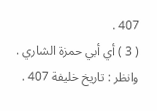407 .
( 3 ) أي أبي حمزة الشاري . وانظر : تاريخ خليفة 407 .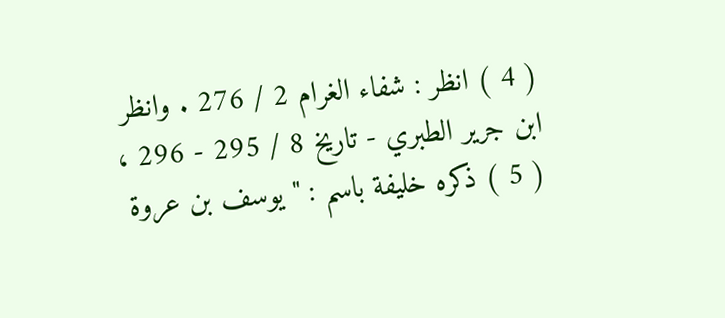( 4 ) انظر : شفاء الغرام 2 / 276 . وانظر ابن جرير الطبري - تاريخ 8 / 295 - 296 ،
( 5 ) ذكره خليفة باسم : " يوسف بن عروة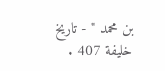بن محمد " - تاريخ خليفة 407 .